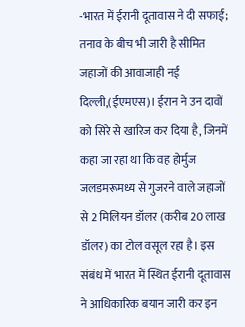-भारत में ईरानी दूतावास ने दी सफाई; तनाव के बीच भी जारी है सीमित जहाजों की आवाजाही नई दिल्ली,(ईएमएस)। ईरान ने उन दावों को सिरे से खारिज कर दिया है, जिनमें कहा जा रहा था कि वह होर्मुज जलडमरूमध्य से गुजरने वाले जहाजों से 2 मिलियन डॉलर (करीब 20 लाख डॉलर) का टोल वसूल रहा है। इस संबंध में भारत में स्थित ईरानी दूतावास ने आधिकारिक बयान जारी कर इन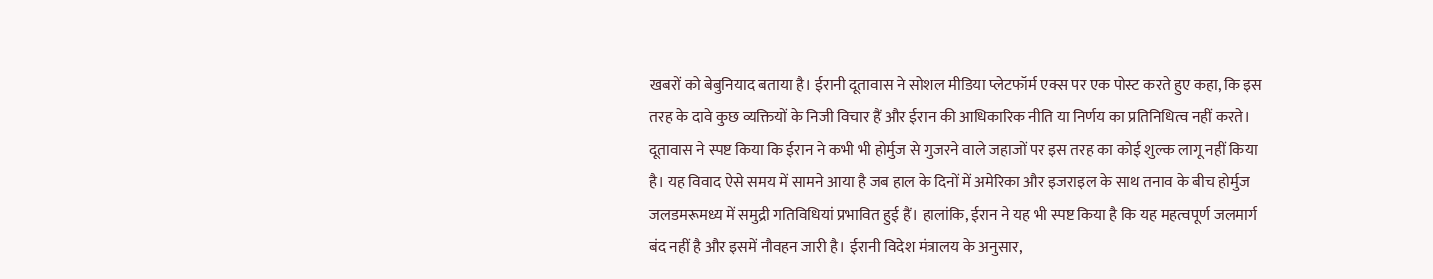खबरों को बेबुनियाद बताया है। ईरानी दूतावास ने सोशल मीडिया प्लेटफॉर्म एक्स पर एक पोस्ट करते हुए कहा, कि इस तरह के दावे कुछ व्यक्तियों के निजी विचार हैं और ईरान की आधिकारिक नीति या निर्णय का प्रतिनिधित्व नहीं करते। दूतावास ने स्पष्ट किया कि ईरान ने कभी भी होर्मुज से गुजरने वाले जहाजों पर इस तरह का कोई शुल्क लागू नहीं किया है। यह विवाद ऐसे समय में सामने आया है जब हाल के दिनों में अमेरिका और इजराइल के साथ तनाव के बीच होर्मुज जलडमरूमध्य में समुद्री गतिविधियां प्रभावित हुई हैं। हालांकि, ईरान ने यह भी स्पष्ट किया है कि यह महत्वपूर्ण जलमार्ग बंद नहीं है और इसमें नौवहन जारी है। ईरानी विदेश मंत्रालय के अनुसार,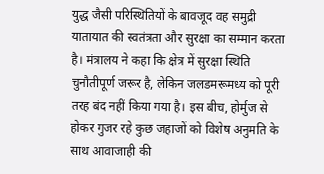युद्ध जैसी परिस्थितियों के बावजूद वह समुद्री यातायात की स्वतंत्रता और सुरक्षा का सम्मान करता है। मंत्रालय ने कहा कि क्षेत्र में सुरक्षा स्थिति चुनौतीपूर्ण जरूर है, लेकिन जलडमरूमध्य को पूरी तरह बंद नहीं किया गया है। इस बीच, होर्मुज से होकर गुजर रहे कुछ जहाजों को विशेष अनुमति के साथ आवाजाही की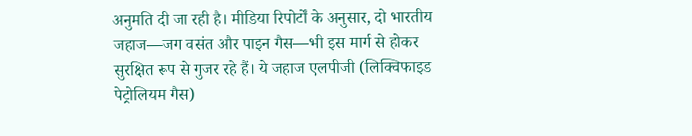अनुमति दी जा रही है। मीडिया रिपोर्टों के अनुसार, दो भारतीय जहाज—जग वसंत और पाइन गैस—भी इस मार्ग से होकर सुरक्षित रूप से गुजर रहे हैं। ये जहाज एलपीजी (लिक्विफाइड पेट्रोलियम गैस)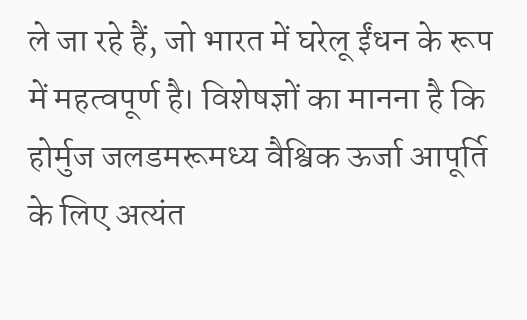ले जा रहे हैं, जो भारत में घरेलू ईंधन के रूप में महत्वपूर्ण है। विशेषज्ञों का मानना है कि होर्मुज जलडमरूमध्य वैश्विक ऊर्जा आपूर्ति के लिए अत्यंत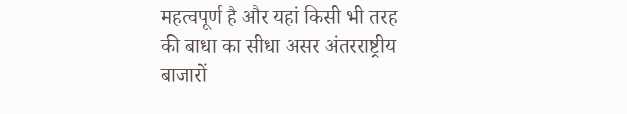महत्वपूर्ण है और यहां किसी भी तरह की बाधा का सीधा असर अंतरराष्ट्रीय बाजारों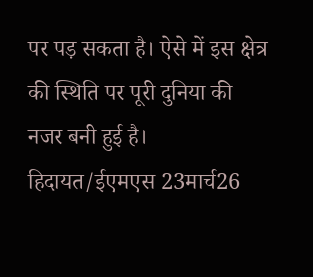पर पड़ सकता है। ऐसे में इस क्षेत्र की स्थिति पर पूरी दुनिया की नजर बनी हुई है। हिदायत/ईएमएस 23मार्च26